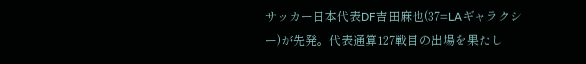サッカー日本代表DF吉田麻也(37=LAギャラクシー)が先発。代表通算127戦目の出場を果たし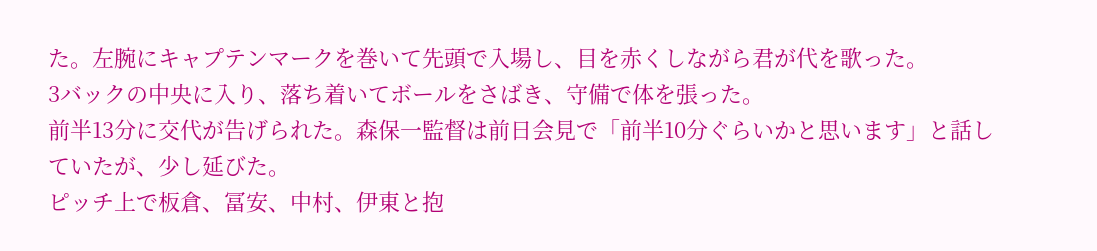た。左腕にキャプテンマークを巻いて先頭で入場し、目を赤くしながら君が代を歌った。
3バックの中央に入り、落ち着いてボールをさばき、守備で体を張った。
前半13分に交代が告げられた。森保一監督は前日会見で「前半10分ぐらいかと思います」と話していたが、少し延びた。
ピッチ上で板倉、冨安、中村、伊東と抱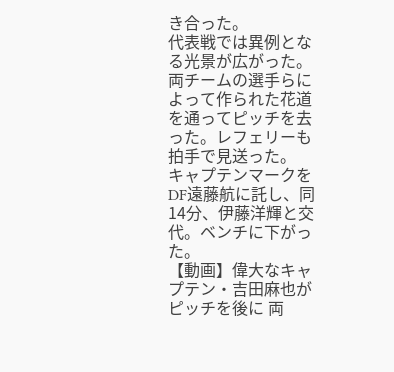き合った。
代表戦では異例となる光景が広がった。両チームの選手らによって作られた花道を通ってピッチを去った。レフェリーも拍手で見送った。
キャプテンマークをDF遠藤航に託し、同14分、伊藤洋輝と交代。ベンチに下がった。
【動画】偉大なキャプテン・吉田麻也がピッチを後に 両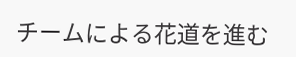チームによる花道を進む